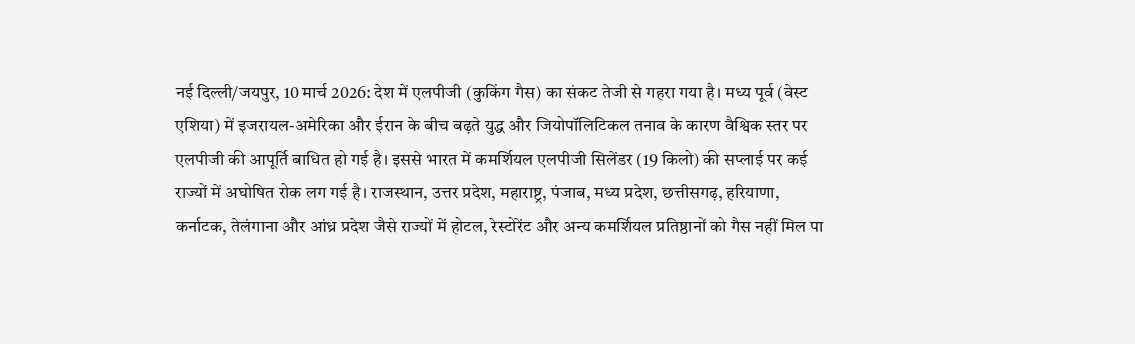नई दिल्ली/जयपुर, 10 मार्च 2026: देश में एलपीजी (कुकिंग गैस) का संकट तेजी से गहरा गया है। मध्य पूर्व (वेस्ट एशिया) में इजरायल-अमेरिका और ईरान के बीच बढ़ते युद्ध और जियोपॉलिटिकल तनाव के कारण वैश्विक स्तर पर एलपीजी की आपूर्ति बाधित हो गई है। इससे भारत में कमर्शियल एलपीजी सिलेंडर (19 किलो) की सप्लाई पर कई राज्यों में अघोषित रोक लग गई है। राजस्थान, उत्तर प्रदेश, महाराष्ट्र, पंजाब, मध्य प्रदेश, छत्तीसगढ़, हरियाणा, कर्नाटक, तेलंगाना और आंध्र प्रदेश जैसे राज्यों में होटल, रेस्टोरेंट और अन्य कमर्शियल प्रतिष्ठानों को गैस नहीं मिल पा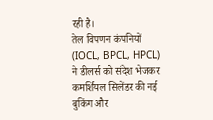रही है।
तेल विपणन कंपनियों (IOCL, BPCL, HPCL) ने डीलर्स को संदेश भेजकर कमर्शियल सिलेंडर की नई बुकिंग और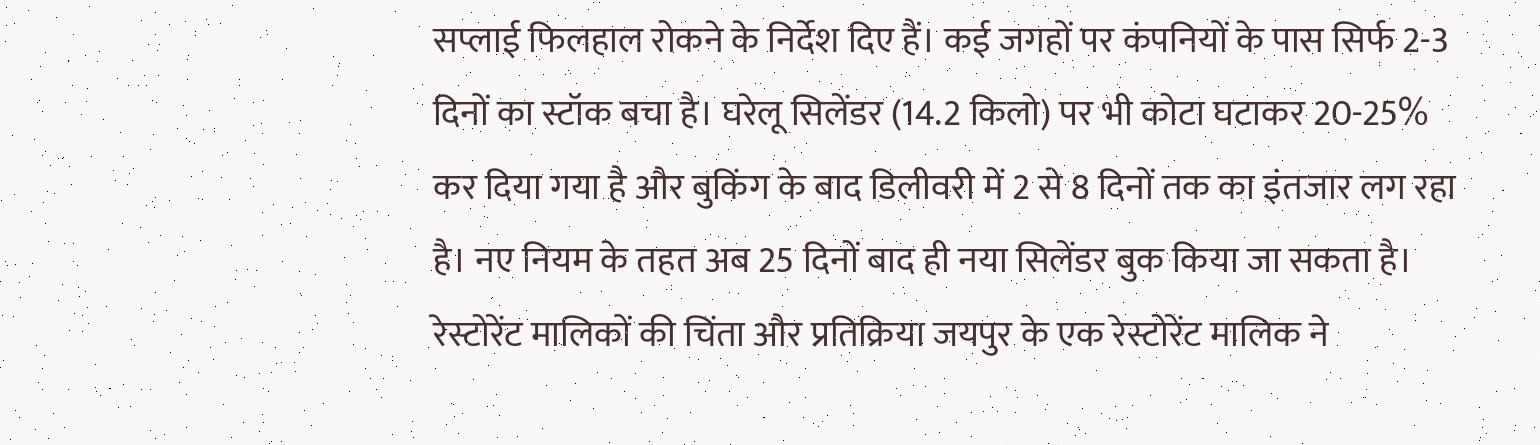सप्लाई फिलहाल रोकने के निर्देश दिए हैं। कई जगहों पर कंपनियों के पास सिर्फ 2-3 दिनों का स्टॉक बचा है। घरेलू सिलेंडर (14.2 किलो) पर भी कोटा घटाकर 20-25% कर दिया गया है और बुकिंग के बाद डिलीवरी में 2 से 8 दिनों तक का इंतजार लग रहा है। नए नियम के तहत अब 25 दिनों बाद ही नया सिलेंडर बुक किया जा सकता है।
रेस्टोरेंट मालिकों की चिंता और प्रतिक्रिया जयपुर के एक रेस्टोरेंट मालिक ने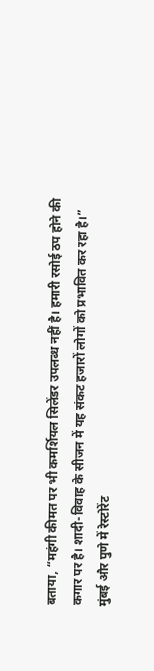बताया, “महंगी कीमत पर भी कमर्शियल सिलेंडर उपलब्ध नहीं है। हमारी रसोई ठप होने की कगार पर है। शादी-विवाह के सीजन में यह संकट हजारों लोगों को प्रभावित कर रहा है।” मुंबई और पुणे में रेस्टोरेंट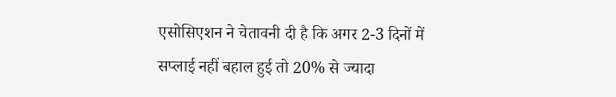एसोसिएशन ने चेतावनी दी है कि अगर 2-3 दिनों में सप्लाई नहीं बहाल हुई तो 20% से ज्यादा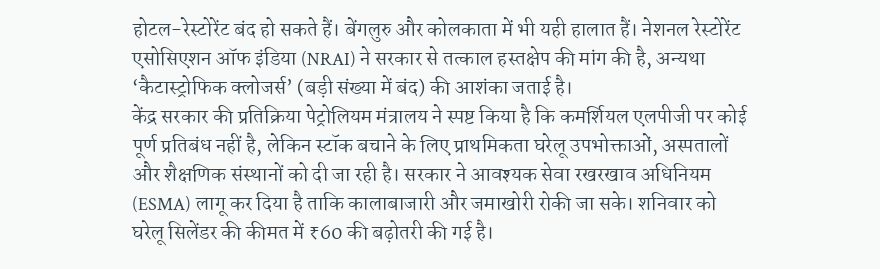होटल-रेस्टोरेंट बंद हो सकते हैं। बेंगलुरु और कोलकाता में भी यही हालात हैं। नेशनल रेस्टोरेंट एसोसिएशन ऑफ इंडिया (NRAI) ने सरकार से तत्काल हस्तक्षेप की मांग की है, अन्यथा ‘कैटास्ट्रोफिक क्लोजर्स’ (बड़ी संख्या में बंद) की आशंका जताई है।
केंद्र सरकार की प्रतिक्रिया पेट्रोलियम मंत्रालय ने स्पष्ट किया है कि कमर्शियल एलपीजी पर कोई पूर्ण प्रतिबंध नहीं है, लेकिन स्टॉक बचाने के लिए प्राथमिकता घरेलू उपभोक्ताओं, अस्पतालों और शैक्षणिक संस्थानों को दी जा रही है। सरकार ने आवश्यक सेवा रखरखाव अधिनियम (ESMA) लागू कर दिया है ताकि कालाबाजारी और जमाखोरी रोकी जा सके। शनिवार को घरेलू सिलेंडर की कीमत में ₹60 की बढ़ोतरी की गई है।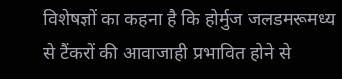विशेषज्ञों का कहना है कि होर्मुज जलडमरूमध्य से टैंकरों की आवाजाही प्रभावित होने से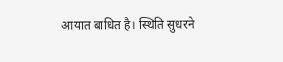आयात बाधित है। स्थिति सुधरने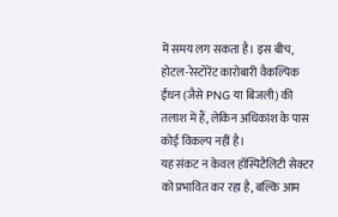में समय लग सकता है। इस बीच, होटल-रेस्टोरेंट कारोबारी वैकल्पिक ईंधन (जैसे PNG या बिजली) की तलाश में हैं, लेकिन अधिकांश के पास कोई विकल्प नहीं है।
यह संकट न केवल हॉस्पिटैलिटी सेक्टर को प्रभावित कर रहा है, बल्कि आम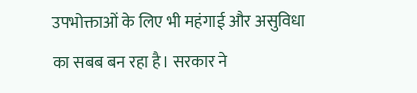उपभोक्ताओं के लिए भी महंगाई और असुविधा का सबब बन रहा है। सरकार ने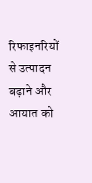रिफाइनरियों से उत्पादन बढ़ाने और आयात को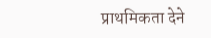प्राथमिकता देने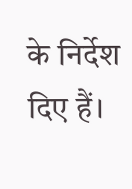के निर्देश दिए हैं।